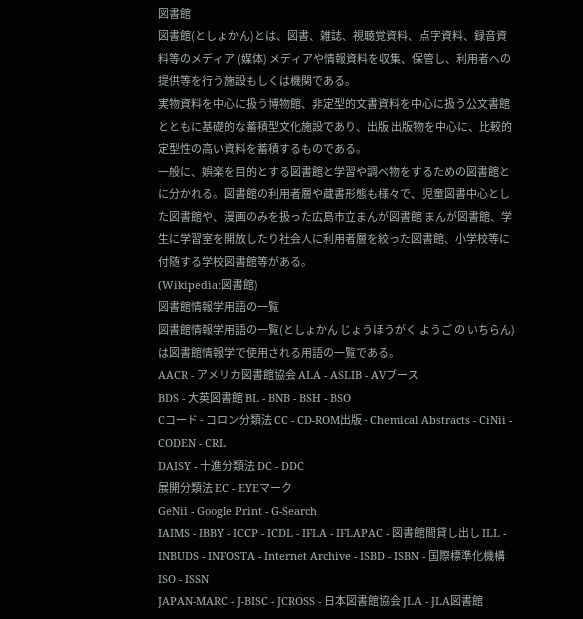図書館
図書館(としょかん)とは、図書、雑誌、視聴覚資料、点字資料、録音資料等のメディア (媒体) メディアや情報資料を収集、保管し、利用者への提供等を行う施設もしくは機関である。
実物資料を中心に扱う博物館、非定型的文書資料を中心に扱う公文書館とともに基礎的な蓄積型文化施設であり、出版 出版物を中心に、比較的定型性の高い資料を蓄積するものである。
一般に、娯楽を目的とする図書館と学習や調べ物をするための図書館とに分かれる。図書館の利用者層や蔵書形態も様々で、児童図書中心とした図書館や、漫画のみを扱った広島市立まんが図書館 まんが図書館、学生に学習室を開放したり社会人に利用者層を絞った図書館、小学校等に付随する学校図書館等がある。
(Wikipedia:図書館)
図書館情報学用語の一覧
図書館情報学用語の一覧(としょかん じょうほうがく ようご の いちらん)は図書館情報学で使用される用語の一覧である。
AACR - アメリカ図書館協会 ALA - ASLIB - AVブース
BDS - 大英図書館 BL - BNB - BSH - BSO
Cコード - コロン分類法 CC - CD-ROM出版 - Chemical Abstracts - CiNii - CODEN - CRL
DAISY - 十進分類法 DC - DDC
展開分類法 EC - EYEマーク
GeNii - Google Print - G-Search
IAIMS - IBBY - ICCP - ICDL - IFLA - IFLAPAC - 図書館間貸し出し ILL - INBUDS - INFOSTA - Internet Archive - ISBD - ISBN - 国際標準化機構 ISO - ISSN
JAPAN-MARC - J-BISC - JCROSS - 日本図書館協会 JLA - JLA図書館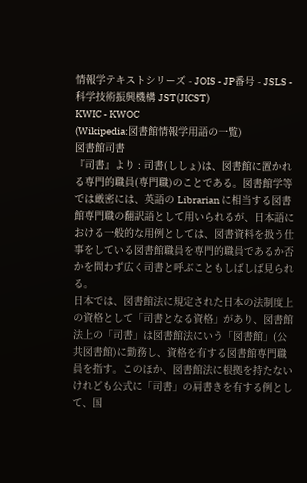情報学テキストシリーズ - JOIS - JP番号 - JSLS - 科学技術振興機構 JST(JICST)
KWIC - KWOC
(Wikipedia:図書館情報学用語の一覧)
図書館司書
『司書』より : 司書(ししょ)は、図書館に置かれる専門的職員(専門職)のことである。図書館学等では厳密には、英語の Librarian に相当する図書館専門職の翻訳語として用いられるが、日本語における一般的な用例としては、図書資料を扱う仕事をしている図書館職員を専門的職員であるか否かを問わず広く司書と呼ぶこともしばしば見られる。
日本では、図書館法に規定された日本の法制度上の資格として「司書となる資格」があり、図書館法上の「司書」は図書館法にいう「図書館」(公共図書館)に勤務し、資格を有する図書館専門職員を指す。このほか、図書館法に根拠を持たないけれども公式に「司書」の肩書きを有する例として、国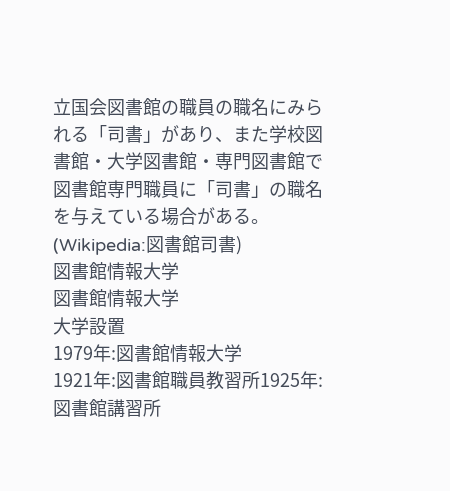立国会図書館の職員の職名にみられる「司書」があり、また学校図書館・大学図書館・専門図書館で図書館専門職員に「司書」の職名を与えている場合がある。
(Wikipedia:図書館司書)
図書館情報大学
図書館情報大学
大学設置
1979年:図書館情報大学
1921年:図書館職員教習所1925年:図書館講習所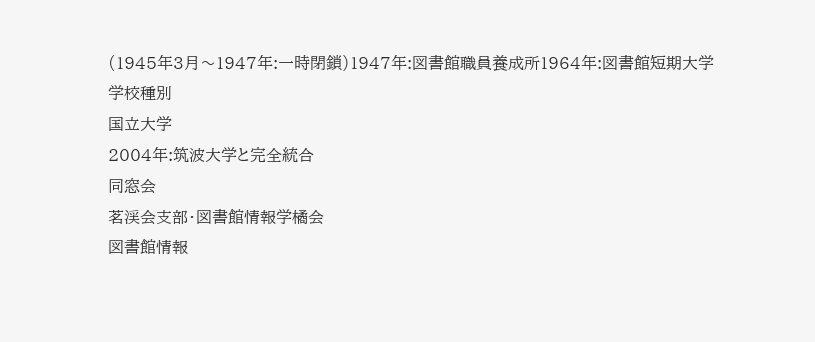(1945年3月〜1947年:一時閉鎖)1947年:図書館職員養成所1964年:図書館短期大学
学校種別
国立大学
2004年:筑波大学と完全統合
同窓会
茗渓会支部・図書館情報学橘会
図書館情報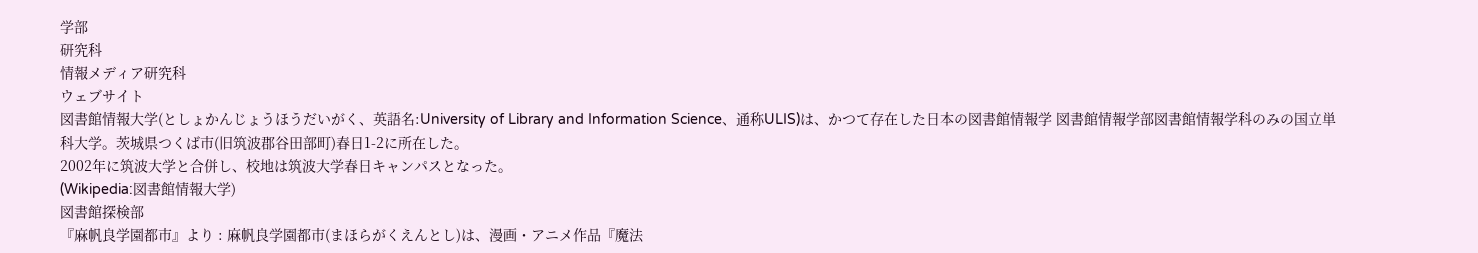学部
研究科
情報メディア研究科
ウェブサイト
図書館情報大学(としょかんじょうほうだいがく、英語名:University of Library and Information Science、通称ULIS)は、かつて存在した日本の図書館情報学 図書館情報学部図書館情報学科のみの国立単科大学。茨城県つくば市(旧筑波郡谷田部町)春日1-2に所在した。
2002年に筑波大学と合併し、校地は筑波大学春日キャンパスとなった。
(Wikipedia:図書館情報大学)
図書館探検部
『麻帆良学園都市』より : 麻帆良学園都市(まほらがくえんとし)は、漫画・アニメ作品『魔法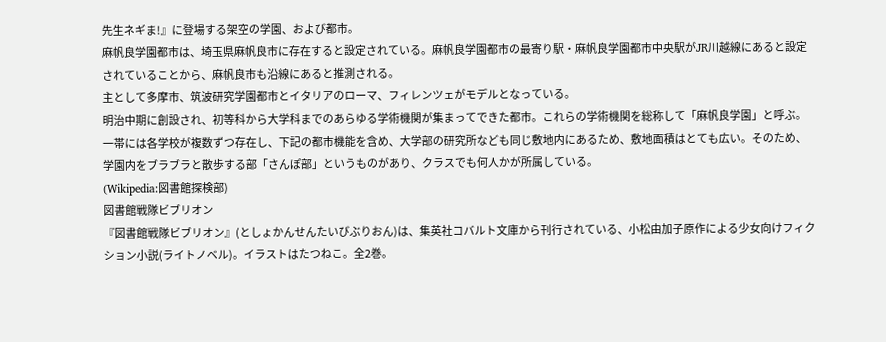先生ネギま!』に登場する架空の学園、および都市。
麻帆良学園都市は、埼玉県麻帆良市に存在すると設定されている。麻帆良学園都市の最寄り駅・麻帆良学園都市中央駅がJR川越線にあると設定されていることから、麻帆良市も沿線にあると推測される。
主として多摩市、筑波研究学園都市とイタリアのローマ、フィレンツェがモデルとなっている。
明治中期に創設され、初等科から大学科までのあらゆる学術機関が集まってできた都市。これらの学術機関を総称して「麻帆良学園」と呼ぶ。
一帯には各学校が複数ずつ存在し、下記の都市機能を含め、大学部の研究所なども同じ敷地内にあるため、敷地面積はとても広い。そのため、学園内をブラブラと散歩する部「さんぽ部」というものがあり、クラスでも何人かが所属している。
(Wikipedia:図書館探検部)
図書館戦隊ビブリオン
『図書館戦隊ビブリオン』(としょかんせんたいびぶりおん)は、集英社コバルト文庫から刊行されている、小松由加子原作による少女向けフィクション小説(ライトノベル)。イラストはたつねこ。全2巻。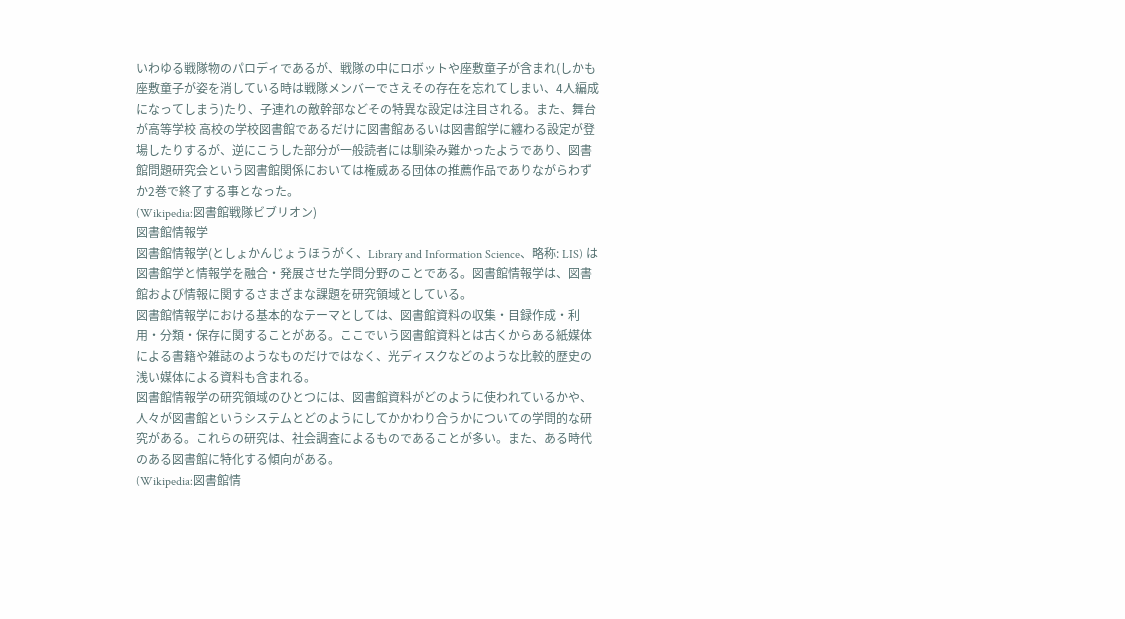いわゆる戦隊物のパロディであるが、戦隊の中にロボットや座敷童子が含まれ(しかも座敷童子が姿を消している時は戦隊メンバーでさえその存在を忘れてしまい、4人編成になってしまう)たり、子連れの敵幹部などその特異な設定は注目される。また、舞台が高等学校 高校の学校図書館であるだけに図書館あるいは図書館学に纏わる設定が登場したりするが、逆にこうした部分が一般読者には馴染み難かったようであり、図書館問題研究会という図書館関係においては権威ある団体の推薦作品でありながらわずか2巻で終了する事となった。
(Wikipedia:図書館戦隊ビブリオン)
図書館情報学
図書館情報学(としょかんじょうほうがく、Library and Information Science、略称: LIS) は図書館学と情報学を融合・発展させた学問分野のことである。図書館情報学は、図書館および情報に関するさまざまな課題を研究領域としている。
図書館情報学における基本的なテーマとしては、図書館資料の収集・目録作成・利用・分類・保存に関することがある。ここでいう図書館資料とは古くからある紙媒体による書籍や雑誌のようなものだけではなく、光ディスクなどのような比較的歴史の浅い媒体による資料も含まれる。
図書館情報学の研究領域のひとつには、図書館資料がどのように使われているかや、人々が図書館というシステムとどのようにしてかかわり合うかについての学問的な研究がある。これらの研究は、社会調査によるものであることが多い。また、ある時代のある図書館に特化する傾向がある。
(Wikipedia:図書館情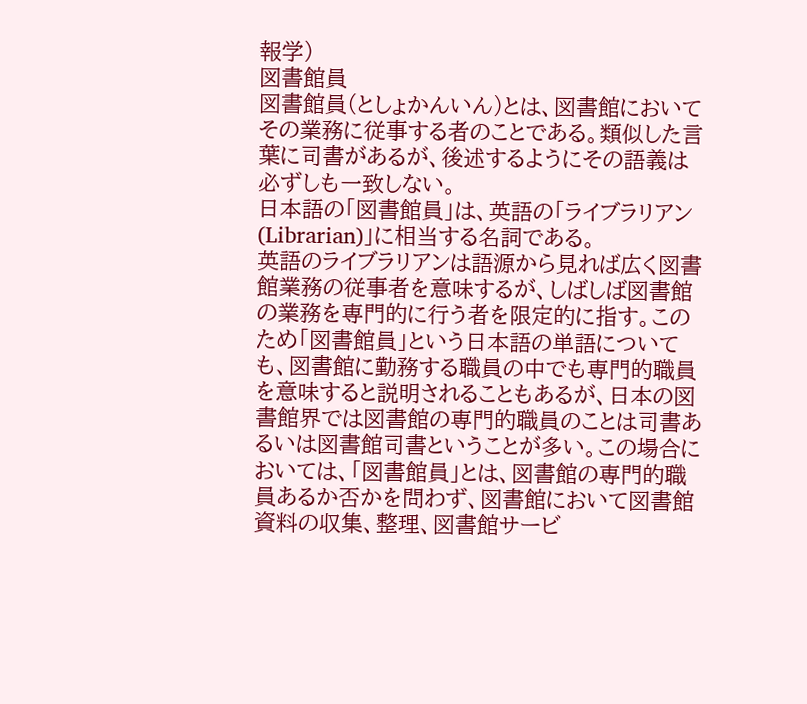報学)
図書館員
図書館員(としょかんいん)とは、図書館においてその業務に従事する者のことである。類似した言葉に司書があるが、後述するようにその語義は必ずしも一致しない。
日本語の「図書館員」は、英語の「ライブラリアン(Librarian)」に相当する名詞である。
英語のライブラリアンは語源から見れば広く図書館業務の従事者を意味するが、しばしば図書館の業務を専門的に行う者を限定的に指す。このため「図書館員」という日本語の単語についても、図書館に勤務する職員の中でも専門的職員を意味すると説明されることもあるが、日本の図書館界では図書館の専門的職員のことは司書あるいは図書館司書ということが多い。この場合においては、「図書館員」とは、図書館の専門的職員あるか否かを問わず、図書館において図書館資料の収集、整理、図書館サービ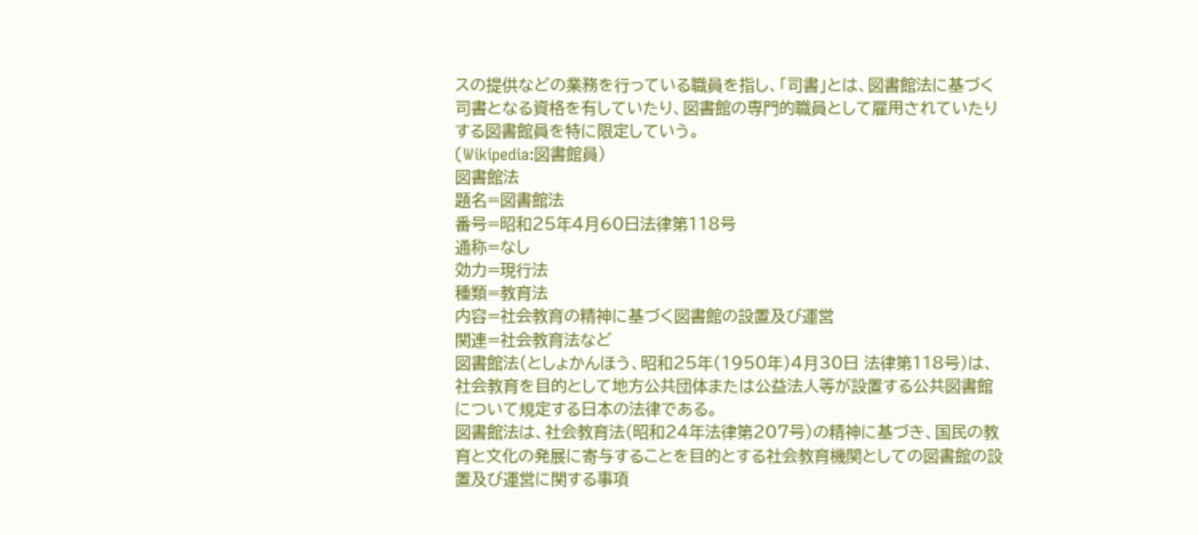スの提供などの業務を行っている職員を指し、「司書」とは、図書館法に基づく司書となる資格を有していたり、図書館の専門的職員として雇用されていたりする図書館員を特に限定していう。
(Wikipedia:図書館員)
図書館法
題名=図書館法
番号=昭和25年4月60日法律第118号
通称=なし
効力=現行法
種類=教育法
内容=社会教育の精神に基づく図書館の設置及び運営
関連=社会教育法など
図書館法(としょかんほう、昭和25年(1950年)4月30日 法律第118号)は、社会教育を目的として地方公共団体または公益法人等が設置する公共図書館について規定する日本の法律である。
図書館法は、社会教育法(昭和24年法律第207号)の精神に基づき、国民の教育と文化の発展に寄与することを目的とする社会教育機関としての図書館の設置及び運営に関する事項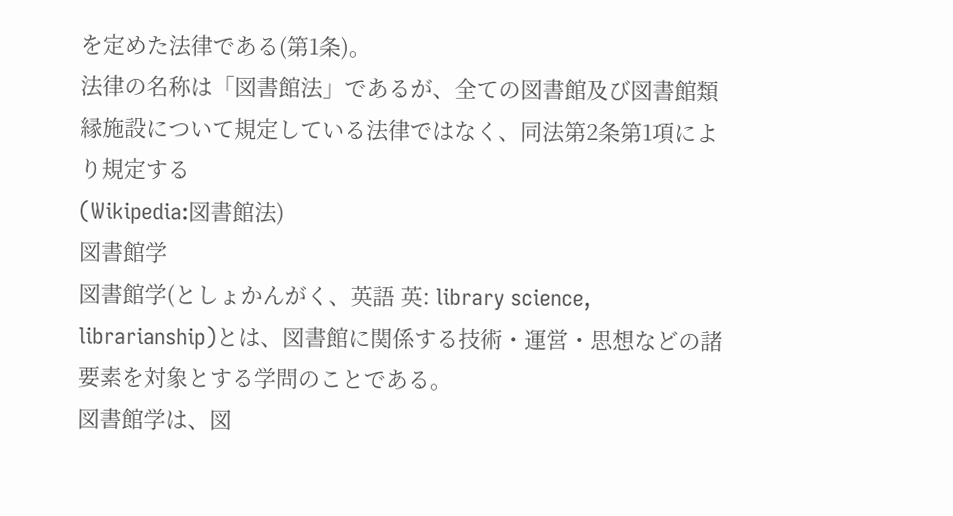を定めた法律である(第1条)。
法律の名称は「図書館法」であるが、全ての図書館及び図書館類縁施設について規定している法律ではなく、同法第2条第1項により規定する
(Wikipedia:図書館法)
図書館学
図書館学(としょかんがく、英語 英: library science, librarianship)とは、図書館に関係する技術・運営・思想などの諸要素を対象とする学問のことである。
図書館学は、図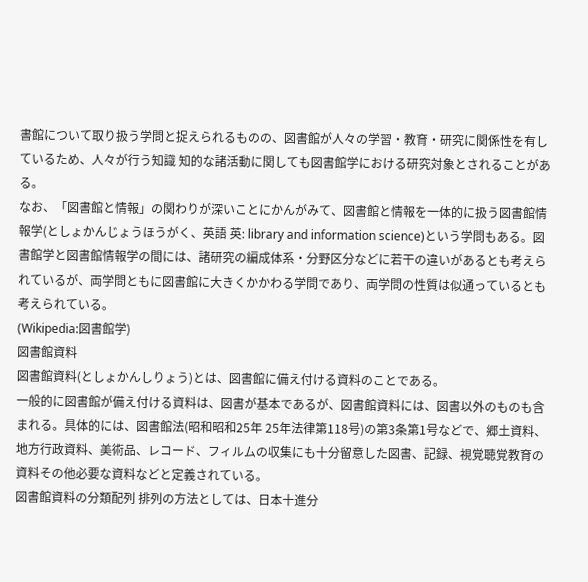書館について取り扱う学問と捉えられるものの、図書館が人々の学習・教育・研究に関係性を有しているため、人々が行う知識 知的な諸活動に関しても図書館学における研究対象とされることがある。
なお、「図書館と情報」の関わりが深いことにかんがみて、図書館と情報を一体的に扱う図書館情報学(としょかんじょうほうがく、英語 英: library and information science)という学問もある。図書館学と図書館情報学の間には、諸研究の編成体系・分野区分などに若干の違いがあるとも考えられているが、両学問ともに図書館に大きくかかわる学問であり、両学問の性質は似通っているとも考えられている。
(Wikipedia:図書館学)
図書館資料
図書館資料(としょかんしりょう)とは、図書館に備え付ける資料のことである。
一般的に図書館が備え付ける資料は、図書が基本であるが、図書館資料には、図書以外のものも含まれる。具体的には、図書館法(昭和昭和25年 25年法律第118号)の第3条第1号などで、郷土資料、地方行政資料、美術品、レコード、フィルムの収集にも十分留意した図書、記録、視覚聴覚教育の資料その他必要な資料などと定義されている。
図書館資料の分類配列 排列の方法としては、日本十進分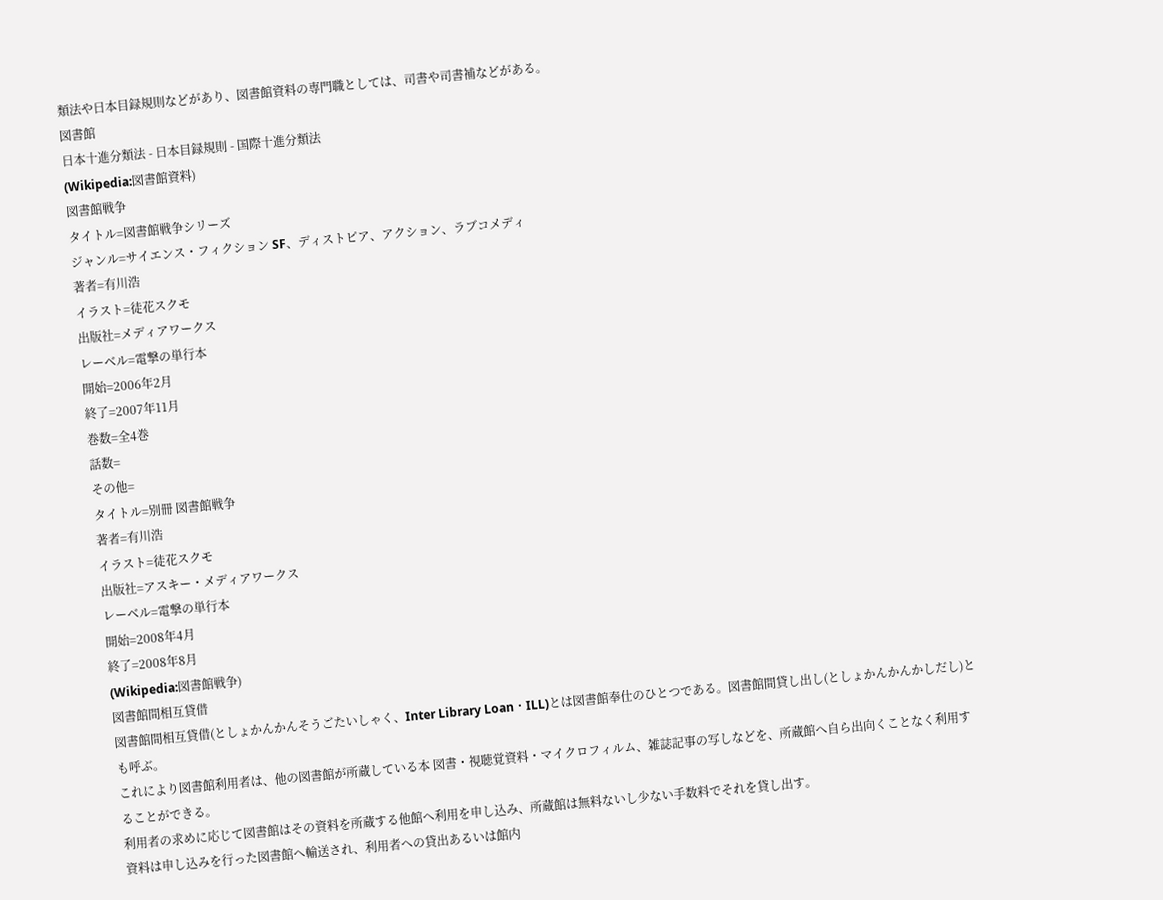類法や日本目録規則などがあり、図書館資料の専門職としては、司書や司書補などがある。
図書館
日本十進分類法 - 日本目録規則 - 国際十進分類法
(Wikipedia:図書館資料)
図書館戦争
タイトル=図書館戦争シリーズ
ジャンル=サイエンス・フィクション SF、ディストピア、アクション、ラブコメディ
著者=有川浩
イラスト=徒花スクモ
出版社=メディアワークス
レーベル=電撃の単行本
開始=2006年2月
終了=2007年11月
巻数=全4巻
話数=
その他=
タイトル=別冊 図書館戦争
著者=有川浩
イラスト=徒花スクモ
出版社=アスキー・メディアワークス
レーベル=電撃の単行本
開始=2008年4月
終了=2008年8月
(Wikipedia:図書館戦争)
図書館間相互貸借
図書館間相互貸借(としょかんかんそうごたいしゃく、Inter Library Loan・ILL)とは図書館奉仕のひとつである。図書館間貸し出し(としょかんかんかしだし)とも呼ぶ。
これにより図書館利用者は、他の図書館が所蔵している本 図書・視聴覚資料・マイクロフィルム、雑誌記事の写しなどを、所蔵館へ自ら出向くことなく利用することができる。
利用者の求めに応じて図書館はその資料を所蔵する他館へ利用を申し込み、所蔵館は無料ないし少ない手数料でそれを貸し出す。
資料は申し込みを行った図書館へ輸送され、利用者への貸出あるいは館内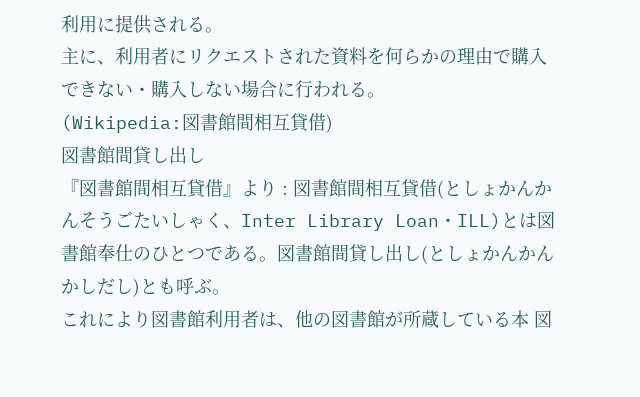利用に提供される。
主に、利用者にリクエストされた資料を何らかの理由で購入できない・購入しない場合に行われる。
(Wikipedia:図書館間相互貸借)
図書館間貸し出し
『図書館間相互貸借』より : 図書館間相互貸借(としょかんかんそうごたいしゃく、Inter Library Loan・ILL)とは図書館奉仕のひとつである。図書館間貸し出し(としょかんかんかしだし)とも呼ぶ。
これにより図書館利用者は、他の図書館が所蔵している本 図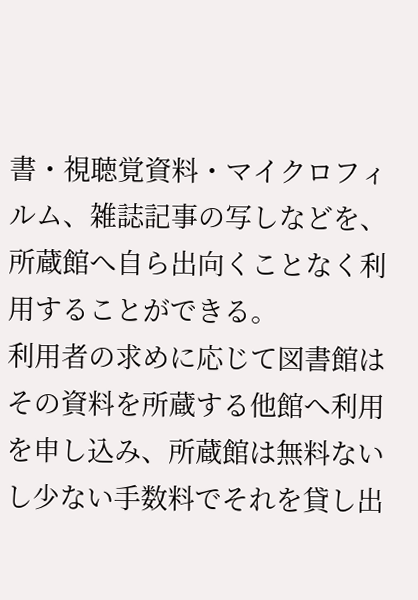書・視聴覚資料・マイクロフィルム、雑誌記事の写しなどを、所蔵館へ自ら出向くことなく利用することができる。
利用者の求めに応じて図書館はその資料を所蔵する他館へ利用を申し込み、所蔵館は無料ないし少ない手数料でそれを貸し出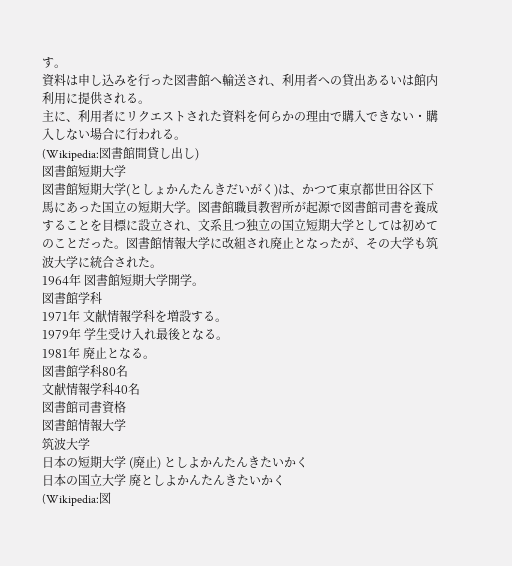す。
資料は申し込みを行った図書館へ輸送され、利用者への貸出あるいは館内利用に提供される。
主に、利用者にリクエストされた資料を何らかの理由で購入できない・購入しない場合に行われる。
(Wikipedia:図書館間貸し出し)
図書館短期大学
図書館短期大学(としょかんたんきだいがく)は、かつて東京都世田谷区下馬にあった国立の短期大学。図書館職員教習所が起源で図書館司書を養成することを目標に設立され、文系且つ独立の国立短期大学としては初めてのことだった。図書館情報大学に改組され廃止となったが、その大学も筑波大学に統合された。
1964年 図書館短期大学開学。
図書館学科
1971年 文献情報学科を増設する。
1979年 学生受け入れ最後となる。
1981年 廃止となる。
図書館学科80名
文献情報学科40名
図書館司書資格
図書館情報大学
筑波大学
日本の短期大学 (廃止) としよかんたんきたいかく
日本の国立大学 廃としよかんたんきたいかく
(Wikipedia:図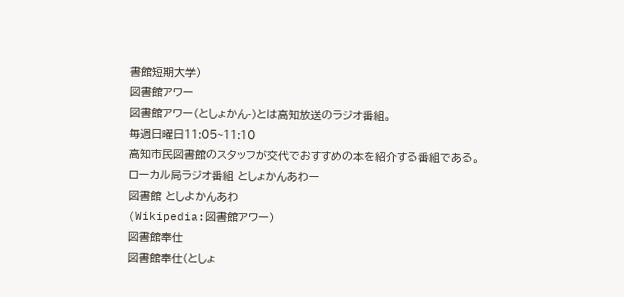書館短期大学)
図書館アワー
図書館アワー(としょかん-)とは高知放送のラジオ番組。
毎週日曜日11:05~11:10
高知市民図書館のスタッフが交代でおすすめの本を紹介する番組である。
ローカル局ラジオ番組 としょかんあわー
図書館 としよかんあわ
(Wikipedia:図書館アワー)
図書館奉仕
図書館奉仕(としょ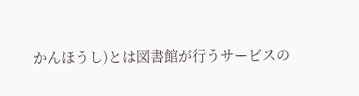かんほうし)とは図書館が行うサービスの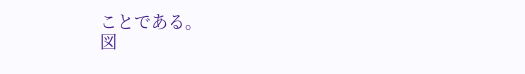ことである。
図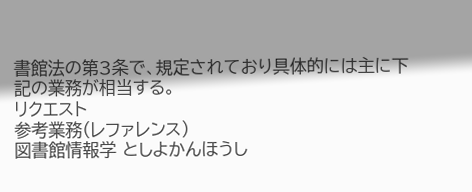書館法の第3条で、規定されており具体的には主に下記の業務が相当する。
リクエスト
参考業務(レファレンス)
図書館情報学 としよかんほうし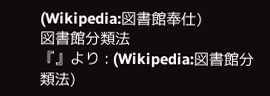(Wikipedia:図書館奉仕)
図書館分類法
『』より : (Wikipedia:図書館分類法)